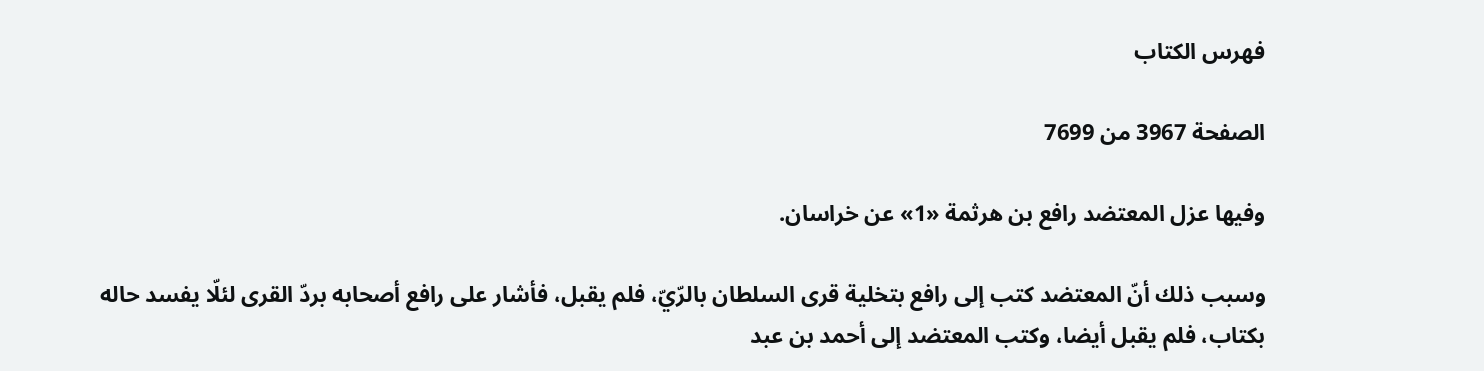فهرس الكتاب

الصفحة 3967 من 7699

وفيها عزل المعتضد رافع بن هرثمة «1» عن خراسان.

وسبب ذلك أنّ المعتضد كتب إلى رافع بتخلية قرى السلطان بالرّيّ، فلم يقبل، فأشار على رافع أصحابه بردّ القرى لئلّا يفسد حاله بكتاب، فلم يقبل أيضا، وكتب المعتضد إلى أحمد بن عبد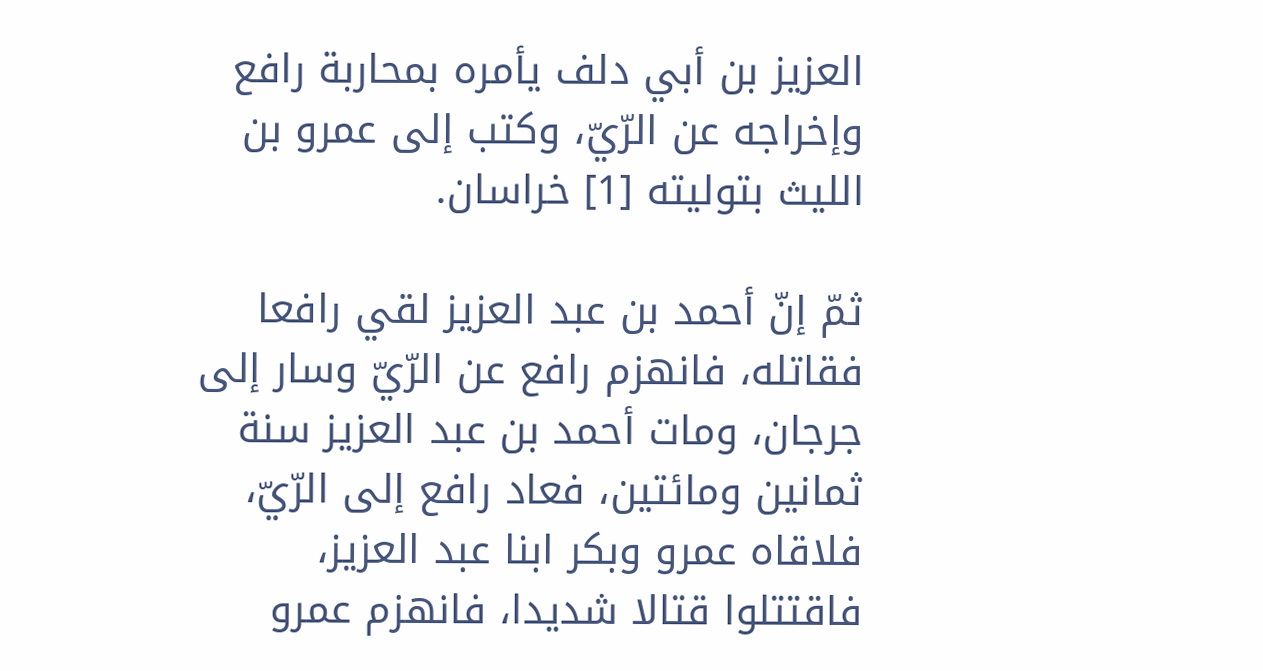العزيز بن أبي دلف يأمره بمحاربة رافع وإخراجه عن الرّيّ، وكتب إلى عمرو بن الليث بتوليته [1] خراسان.

ثمّ إنّ أحمد بن عبد العزيز لقي رافعا فقاتله، فانهزم رافع عن الرّيّ وسار إلى جرجان، ومات أحمد بن عبد العزيز سنة ثمانين ومائتين، فعاد رافع إلى الرّيّ، فلاقاه عمرو وبكر ابنا عبد العزيز، فاقتتلوا قتالا شديدا، فانهزم عمرو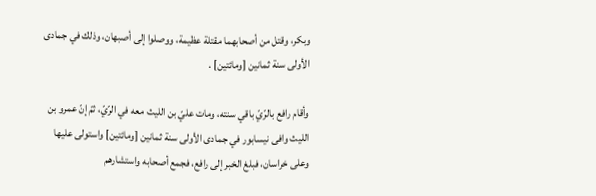وبكر، وقتل من أصحابهما مقتلة عظيمة، ووصلوا إلى أصبهان، وذلك في جمادى الأولى سنة ثمانين [ومائتين] .

وأقام رافع بالرّيّ باقي سنته، ومات عليّ بن الليث معه في الرّيّ، ثمّ إنّ عمرو بن الليث وافى نيسابور في جمادى الأولى سنة ثمانين [ومائتين] واستولى عليها وعلى خراسان، فبلغ الخبر إلى رافع، فجمع أصحابه واستشارهم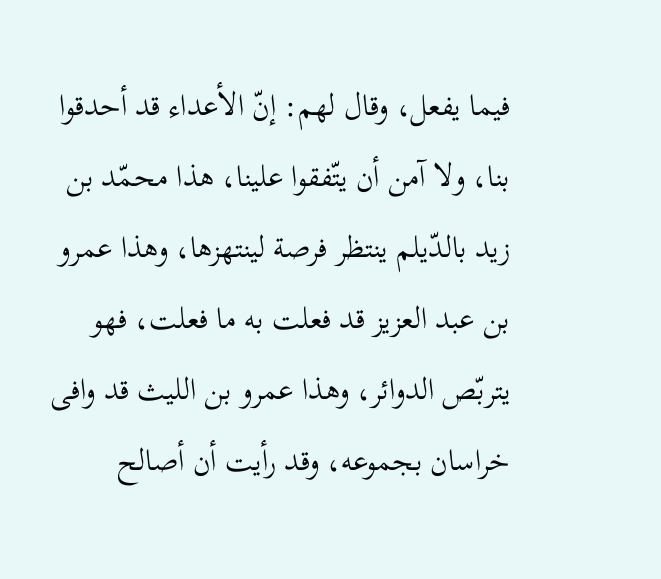فيما يفعل، وقال لهم: إنّ الأعداء قد أحدقوا بنا، ولا آمن أن يتّفقوا علينا، هذا محمّد بن زيد بالدّيلم ينتظر فرصة لينتهزها، وهذا عمرو بن عبد العزيز قد فعلت به ما فعلت، فهو يتربّص الدوائر، وهذا عمرو بن الليث قد وافى خراسان بجموعه، وقد رأيت أن أصالح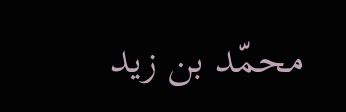محمّد بن زيد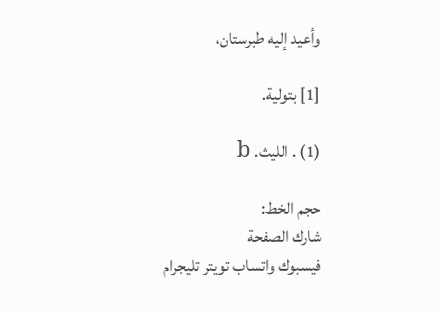وأعيد إليه طبرستان،

[1] بتولية.

(1) . الليث. b

حجم الخط:
شارك الصفحة
فيسبوك واتساب تويتر تليجرام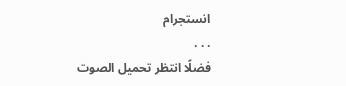انستجرام
. . .
فضلًا انتظر تحميل الصوت